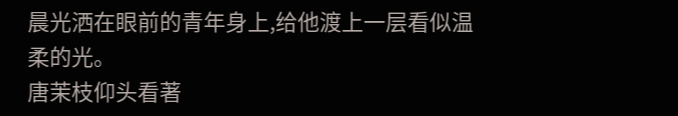晨光洒在眼前的青年身上,给他渡上一层看似温柔的光。
唐茉枝仰头看著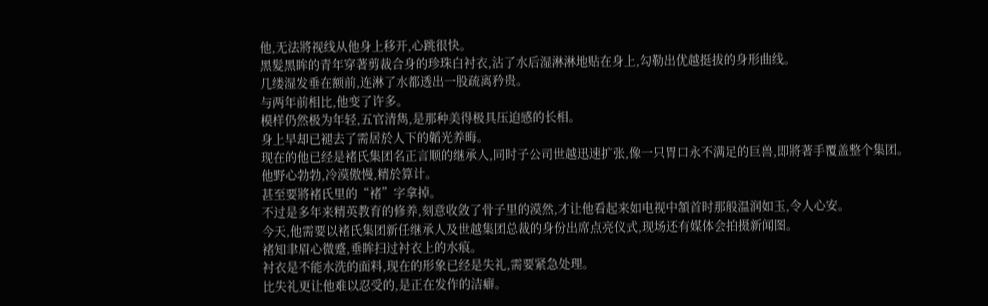他,无法將视线从他身上移开,心跳很快。
黑髮黑眸的青年穿著剪裁合身的珍珠白衬衣,沾了水后湿淋淋地贴在身上,勾勒出优越挺拔的身形曲线。
几缕湿发垂在额前,连淋了水都透出一股疏离矜贵。
与两年前相比,他变了许多。
模样仍然极为年轻,五官清雋,是那种美得极具压迫感的长相。
身上早却已褪去了需居於人下的韜光养晦。
现在的他已经是褚氏集团名正言顺的继承人,同时子公司世越迅速扩张,像一只胃口永不满足的巨兽,即將著手覆盖整个集团。
他野心勃勃,冷漠傲慢,精於算计。
甚至要將褚氏里的“褚”字拿掉。
不过是多年来精英教育的修养,刻意收敛了骨子里的漠然,才让他看起来如电视中頷首时那般温润如玉,令人心安。
今天,他需要以褚氏集团新任继承人及世越集团总裁的身份出席点亮仪式,现场还有媒体会拍摄新闻图。
褚知聿眉心微蹙,垂眸扫过衬衣上的水痕。
衬衣是不能水洗的面料,现在的形象已经是失礼,需要紧急处理。
比失礼更让他难以忍受的,是正在发作的洁癖。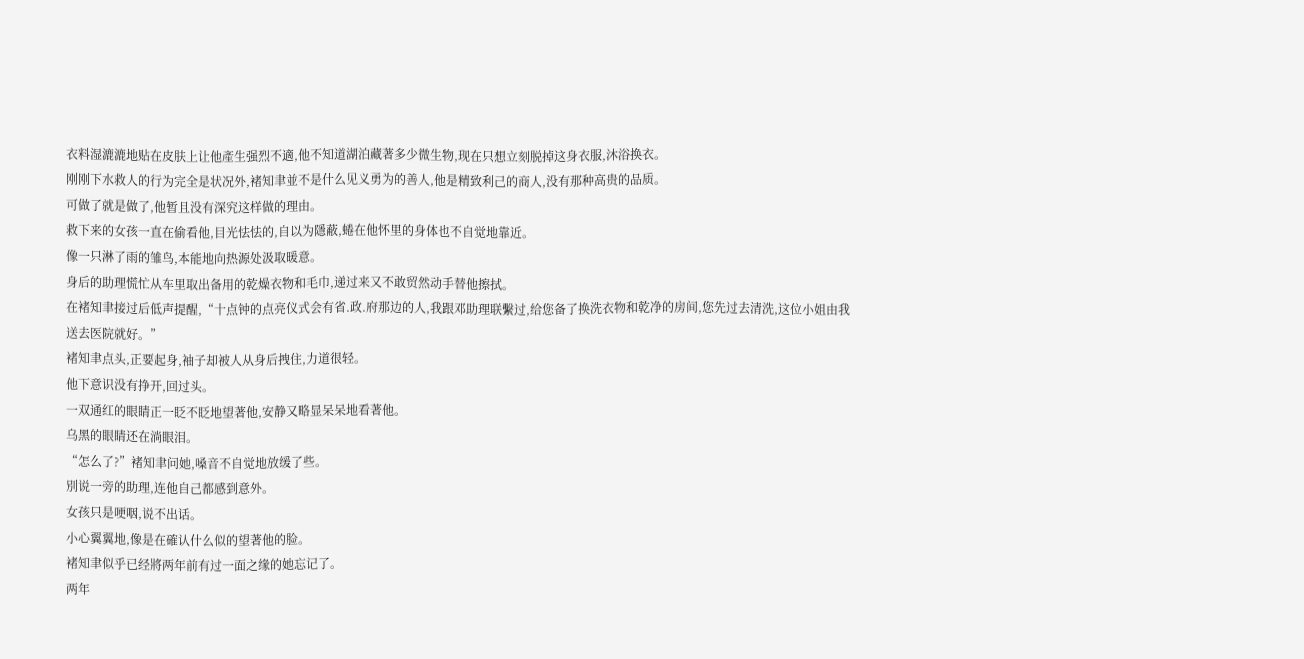衣料湿漉漉地贴在皮肤上让他產生强烈不適,他不知道湖泊藏著多少微生物,现在只想立刻脱掉这身衣服,沐浴换衣。
刚刚下水救人的行为完全是状况外,褚知聿並不是什么见义勇为的善人,他是精致利己的商人,没有那种高贵的品质。
可做了就是做了,他暂且没有深究这样做的理由。
救下来的女孩一直在偷看他,目光怯怯的,自以为隱蔽,蜷在他怀里的身体也不自觉地靠近。
像一只淋了雨的雏鸟,本能地向热源处汲取暖意。
身后的助理慌忙从车里取出备用的乾燥衣物和毛巾,递过来又不敢贸然动手替他擦拭。
在褚知聿接过后低声提醒,“十点钟的点亮仪式会有省.政.府那边的人,我跟邓助理联繫过,给您备了换洗衣物和乾净的房间,您先过去清洗,这位小姐由我送去医院就好。”
褚知聿点头,正要起身,袖子却被人从身后拽住,力道很轻。
他下意识没有挣开,回过头。
一双通红的眼睛正一眨不眨地望著他,安静又略显呆呆地看著他。
乌黑的眼睛还在淌眼泪。
“怎么了?”褚知聿问她,嗓音不自觉地放缓了些。
別说一旁的助理,连他自己都感到意外。
女孩只是哽咽,说不出话。
小心翼翼地,像是在確认什么似的望著他的脸。
褚知聿似乎已经將两年前有过一面之缘的她忘记了。
两年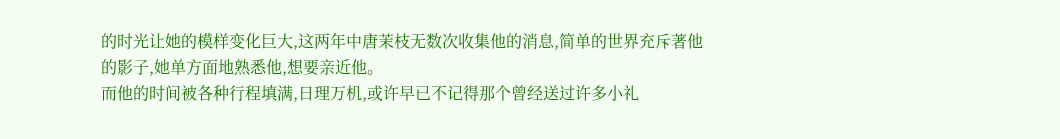的时光让她的模样变化巨大,这两年中唐茉枝无数次收集他的消息,简单的世界充斥著他的影子,她单方面地熟悉他,想要亲近他。
而他的时间被各种行程填满,日理万机,或许早已不记得那个曾经送过许多小礼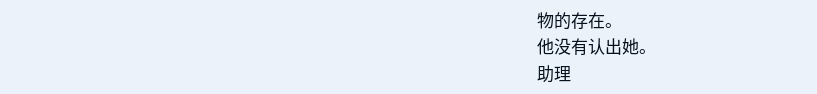物的存在。
他没有认出她。
助理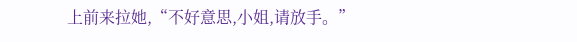上前来拉她,“不好意思,小姐,请放手。”